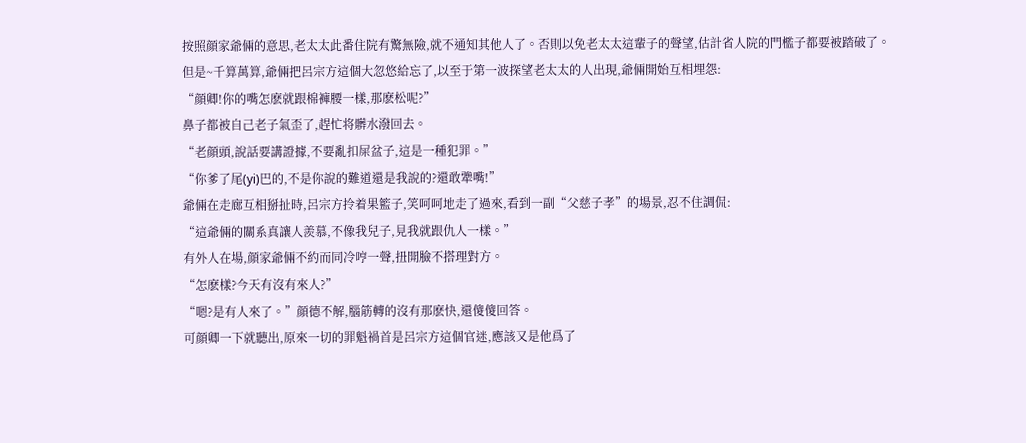按照顔家爺倆的意思,老太太此番住院有驚無險,就不通知其他人了。否則以免老太太這輩子的聲望,估計省人院的門檻子都要被踏破了。
但是~千算萬算,爺倆把呂宗方這個大忽悠給忘了,以至于第一波探望老太太的人出現,爺倆開始互相埋怨:
“顔卿!你的嘴怎麽就跟棉褲腰一樣,那麽松呢?”
鼻子都被自己老子氣歪了,趕忙将髒水潑回去。
“老顔頭,說話要講證據,不要亂扣屎盆子,這是一種犯罪。”
“你爹了尾(yi)巴的,不是你說的難道還是我說的?還敢犟嘴!”
爺倆在走廊互相掰扯時,呂宗方拎着果籃子,笑呵呵地走了過來,看到一副“父慈子孝”的場景,忍不住調侃:
“這爺倆的關系真讓人羨慕,不像我兒子,見我就跟仇人一樣。”
有外人在場,顔家爺倆不約而同冷哼一聲,扭開臉不搭理對方。
“怎麽樣?今天有沒有來人?”
“嗯?是有人來了。”顔德不解,腦筋轉的沒有那麽快,還傻傻回答。
可顔卿一下就聽出,原來一切的罪魁禍首是呂宗方這個官迷,應該又是他爲了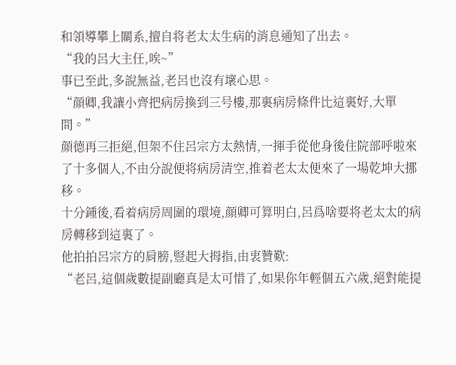和領導攀上關系,擅自将老太太生病的消息通知了出去。
“我的呂大主任,唉~”
事已至此,多說無益,老呂也沒有壞心思。
“顔卿,我讓小齊把病房換到三号樓,那裏病房條件比這裏好,大單間。”
顔德再三拒絕,但架不住呂宗方太熱情,一揮手從他身後住院部呼啦來了十多個人,不由分說便将病房清空,推着老太太便來了一場乾坤大挪移。
十分鍾後,看着病房周圍的環境,顔卿可算明白,呂爲啥要将老太太的病房轉移到這裏了。
他拍拍呂宗方的肩膀,豎起大拇指,由衷贊歎:
“老呂,這個歲數提副廳真是太可惜了,如果你年輕個五六歲,絕對能提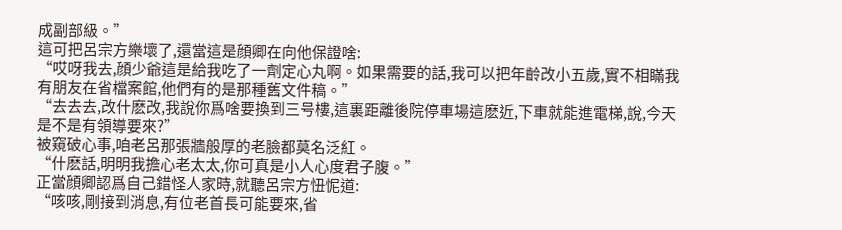成副部級。”
這可把呂宗方樂壞了,還當這是顔卿在向他保證啥:
“哎呀我去,顔少爺這是給我吃了一劑定心丸啊。如果需要的話,我可以把年齡改小五歲,實不相瞞我有朋友在省檔案館,他們有的是那種舊文件稿。”
“去去去,改什麽改,我說你爲啥要換到三号樓,這裏距離後院停車場這麽近,下車就能進電梯,說,今天是不是有領導要來?”
被窺破心事,咱老呂那張牆般厚的老臉都莫名泛紅。
“什麽話,明明我擔心老太太,你可真是小人心度君子腹。”
正當顔卿認爲自己錯怪人家時,就聽呂宗方忸怩道:
“咳咳,剛接到消息,有位老首長可能要來,省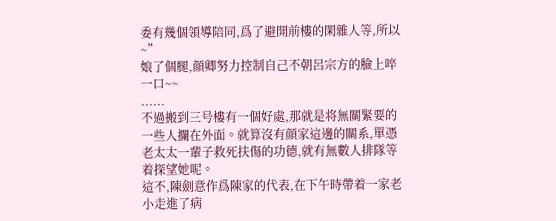委有幾個領導陪同,爲了避開前樓的閑雜人等,所以~”
娘了個腿,顔卿努力控制自己不朝呂宗方的臉上啐一口~~
......
不過搬到三号樓有一個好處,那就是将無關緊要的一些人攔在外面。就算沒有顔家這邊的關系,單憑老太太一輩子救死扶傷的功德,就有無數人排隊等着探望她呢。
這不,陳劍意作爲陳家的代表,在下午時帶着一家老小走進了病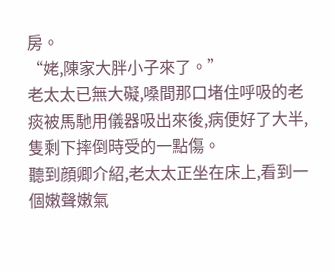房。
“姥,陳家大胖小子來了。”
老太太已無大礙,嗓間那口堵住呼吸的老痰被馬馳用儀器吸出來後,病便好了大半,隻剩下摔倒時受的一點傷。
聽到顔卿介紹,老太太正坐在床上,看到一個嫩聲嫩氣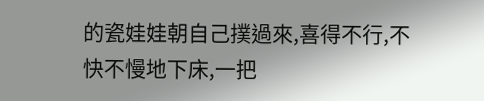的瓷娃娃朝自己撲過來,喜得不行,不快不慢地下床,一把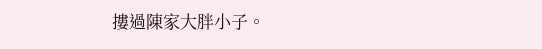摟過陳家大胖小子。